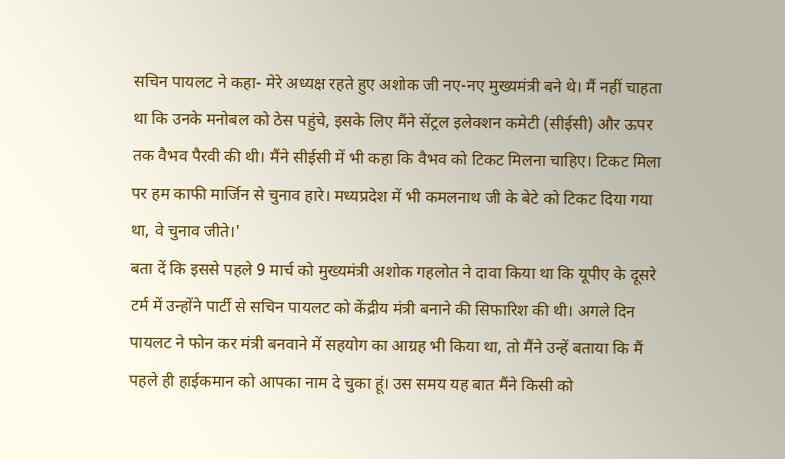सचिन पायलट ने कहा- मेरे अध्यक्ष रहते हुए अशोक जी नए-नए मुख्यमंत्री बने थे। मैं नहीं चाहता था कि उनके मनोबल को ठेस पहुंचे, इसके लिए मैंने सेंट्रल इलेक्शन कमेटी (सीईसी) और ऊपर तक वैभव पैरवी की थी। मैंने सीईसी में भी कहा कि वैभव को टिकट मिलना चाहिए। टिकट मिला पर हम काफी मार्जिन से चुनाव हारे। मध्यप्रदेश में भी कमलनाथ जी के बेटे को टिकट दिया गया था, वे चुनाव जीते।'
बता दें कि इससे पहले 9 मार्च को मुख्यमंत्री अशोक गहलोत ने दावा किया था कि यूपीए के दूसरे टर्म में उन्होंने पार्टी से सचिन पायलट को केंद्रीय मंत्री बनाने की सिफारिश की थी। अगले दिन पायलट ने फोन कर मंत्री बनवाने में सहयोग का आग्रह भी किया था, तो मैंने उन्हें बताया कि मैं पहले ही हाईकमान को आपका नाम दे चुका हूं। उस समय यह बात मैंने किसी को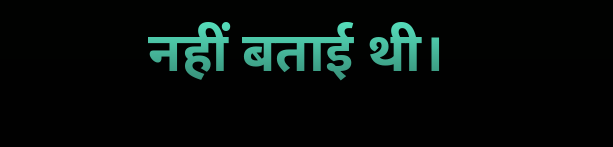नहीं बताई थी।